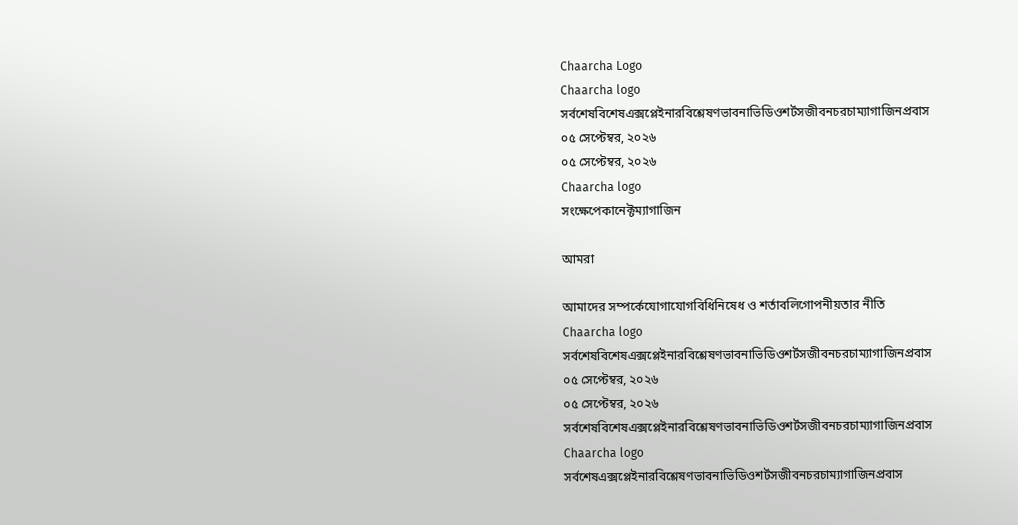Chaarcha Logo
Chaarcha logo
সর্বশেষবিশেষএক্সপ্লেইনারবিশ্লেষণভাবনাভিডিওশর্টসজীবনচরচাম্যাগাজিনপ্রবাস
০৫ সেপ্টেম্বর, ২০২৬
০৫ সেপ্টেম্বর, ২০২৬
Chaarcha logo
সংক্ষেপেকানেক্টম্যাগাজিন

আমরা

আমাদের সম্পর্কেযোগাযোগবিধিনিষেধ ও শর্তাবলিগোপনীয়তার নীতি
Chaarcha logo
সর্বশেষবিশেষএক্সপ্লেইনারবিশ্লেষণভাবনাভিডিওশর্টসজীবনচরচাম্যাগাজিনপ্রবাস
০৫ সেপ্টেম্বর, ২০২৬
০৫ সেপ্টেম্বর, ২০২৬
সর্বশেষবিশেষএক্সপ্লেইনারবিশ্লেষণভাবনাভিডিওশর্টসজীবনচরচাম্যাগাজিনপ্রবাস
Chaarcha logo
সর্বশেষএক্সপ্লেইনারবিশ্লেষণভাবনাভিডিওশর্টসজীবনচরচাম্যাগাজিনপ্রবাস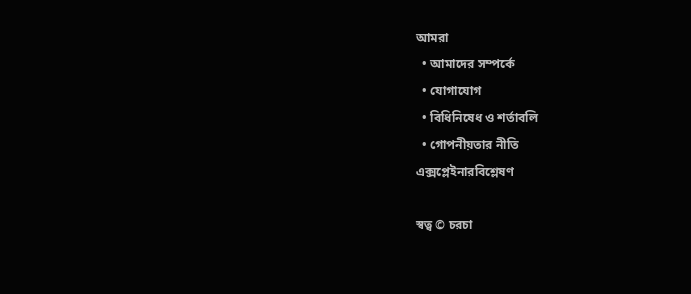আমরা
  • আমাদের সম্পর্কে
  • যোগাযোগ
  • বিধিনিষেধ ও শর্তাবলি
  • গোপনীয়তার নীতি
এক্সপ্লেইনারবিশ্লেষণ

স্বত্ব © চরচা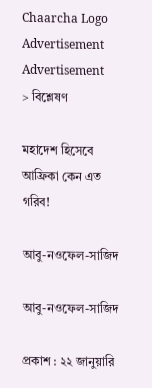Chaarcha Logo
Advertisement
Advertisement
> বিশ্লেষণ

মহাদেশ হিসেবে আফ্রিকা কেন এত গরিব!

আবু-নওফেল-সাজিদ

আবু-নওফেল-সাজিদ

প্রকাশ : ২২ জানুয়ারি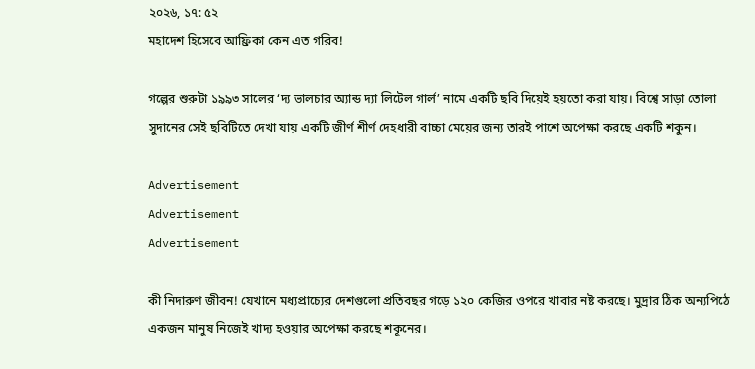২০২৬, ১৭: ৫২
মহাদেশ হিসেবে আফ্রিকা কেন এত গরিব!

গল্পের শুরুটা ১৯৯৩ সালের ‘দ্য ভালচার অ্যান্ড দ্যা লিটেল গার্ল’ নামে একটি ছবি দিয়েই হয়তো করা যায়। বিশ্বে সাড়া তোলা সুদানের সেই ছবিটিতে দেখা যায় একটি জীর্ণ শীর্ণ দেহধারী বাচ্চা মেয়ের জন্য তারই পাশে অপেক্ষা করছে একটি শকুন।

Advertisement
Advertisement
Advertisement

কী নিদারুণ জীবন! যেখানে মধ্যপ্রাচ্যের দেশগুলো প্রতিবছর গড়ে ১২০ কেজির ওপরে খাবার নষ্ট করছে। মুদ্রার ঠিক অন্যপিঠে একজন মানুষ নিজেই খাদ্য হওয়ার অপেক্ষা করছে শকূনের।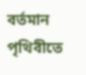বর্তমান পৃথিবীতে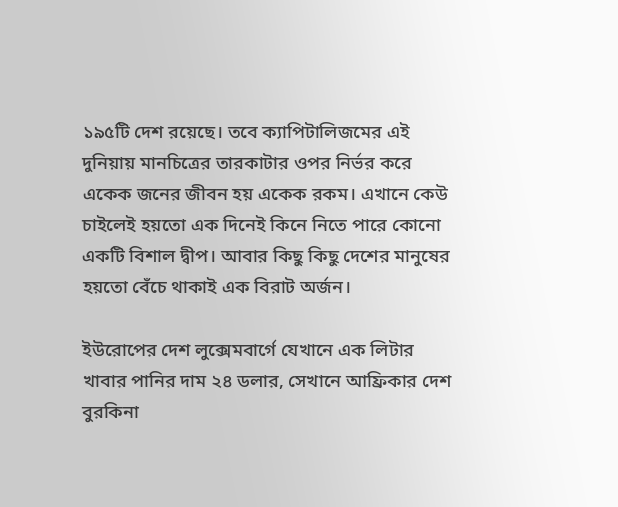১৯৫টি দেশ রয়েছে। তবে ক্যাপিটালিজমের এই দুনিয়ায় মানচিত্রের তারকাটার ওপর নির্ভর করে একেক জনের জীবন হয় একেক রকম। এখানে কেউ চাইলেই হয়তো এক দিনেই কিনে নিতে পারে কোনো একটি বিশাল দ্বীপ। আবার কিছু কিছু দেশের মানুষের হয়তো বেঁচে থাকাই এক বিরাট অর্জন।

ইউরোপের দেশ লুক্সেমবার্গে যেখানে এক লিটার খাবার পানির দাম ২৪ ডলার, সেখানে আফ্রিকার দেশ বুরকিনা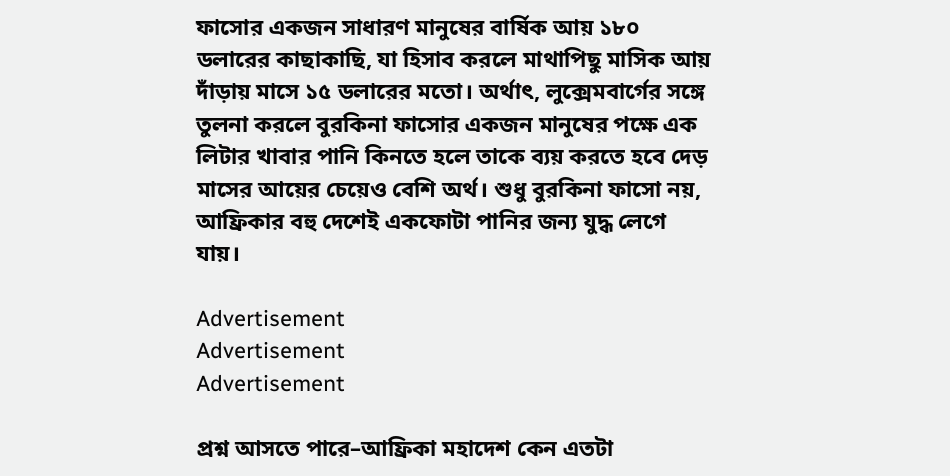ফাসোর একজন সাধারণ মানুষের বার্ষিক আয় ১৮০ ডলারের কাছাকাছি, যা হিসাব করলে মাথাপিছু মাসিক আয় দাঁড়ায় মাসে ১৫ ডলারের মতো। অর্থাৎ, লুক্সেমবার্গের সঙ্গে তুলনা করলে বুরকিনা ফাসোর একজন মানুষের পক্ষে এক লিটার খাবার পানি কিনতে হলে তাকে ব্যয় করতে হবে দেড় মাসের আয়ের চেয়েও বেশি অর্থ। শুধু বুরকিনা ফাসো নয়, আফ্রিকার বহু দেশেই একফোটা পানির জন্য যুদ্ধ লেগে যায়।

Advertisement
Advertisement
Advertisement

প্রশ্ন আসতে পারে–আফ্রিকা মহাদেশ কেন এতটা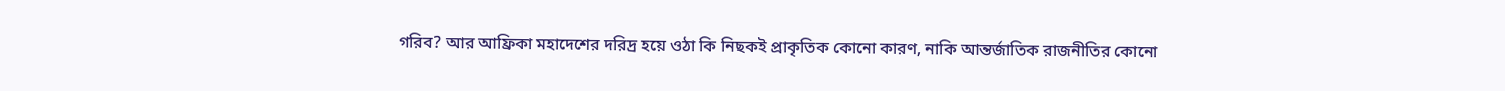গরিব? আর আফ্রিকা মহাদেশের দরিদ্র হয়ে ওঠা কি নিছকই প্রাকৃতিক কোনো কারণ, নাকি আন্তর্জাতিক রাজনীতির কোনো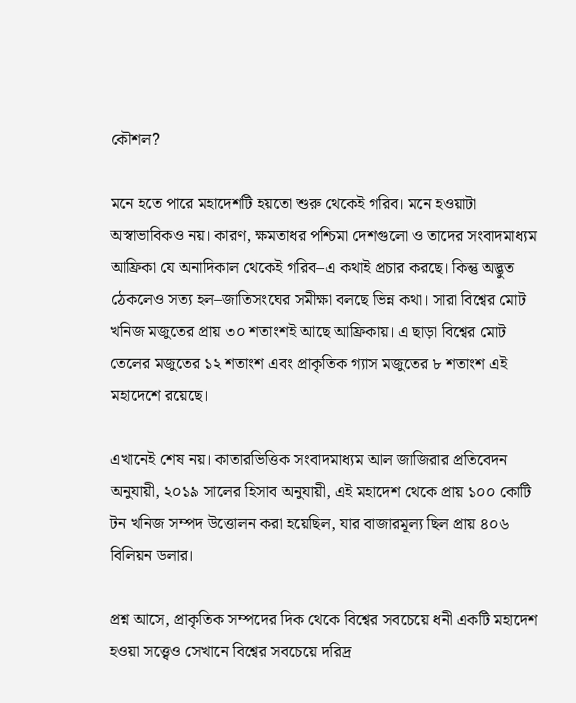কৌশল?

মনে হতে পারে মহাদেশটি হয়তো শুরু থেকেই গরিব। মনে হওয়াটা অস্বাভাবিকও নয়। কারণ, ক্ষমতাধর পশ্চিমা দেশগুলো ও তাদের সংবাদমাধ্যম আফ্রিকা যে অনাদিকাল থেকেই গরিব–এ কথাই প্রচার করছে। কিন্তু অদ্ভুত ঠেকলেও সত্য হল–জাতিসংঘের সমীক্ষা বলছে ভিন্ন কথা। সারা বিশ্বের মোট খনিজ মজুতের প্রায় ৩০ শতাংশই আছে আফ্রিকায়। এ ছাড়া বিশ্বের মোট তেলের মজুতের ১২ শতাংশ এবং প্রাকৃতিক গ্যাস মজুতের ৮ শতাংশ এই মহাদেশে রয়েছে।

এখানেই শেষ নয়। কাতারভিত্তিক সংবাদমাধ্যম আল জাজিরার প্রতিবেদন অনুযায়ী, ২০১৯ সালের হিসাব অনুযায়ী, এই মহাদেশ থেকে প্রায় ১০০ কোটি টন খনিজ সম্পদ উত্তোলন করা হয়েছিল, যার বাজারমূল্য ছিল প্রায় ৪০৬ বিলিয়ন ডলার।

প্রশ্ন আসে, প্রাকৃতিক সম্পদের দিক থেকে বিশ্বের সবচেয়ে ধনী একটি মহাদেশ হওয়া সত্ত্বেও সেখানে বিশ্বের সবচেয়ে দরিদ্র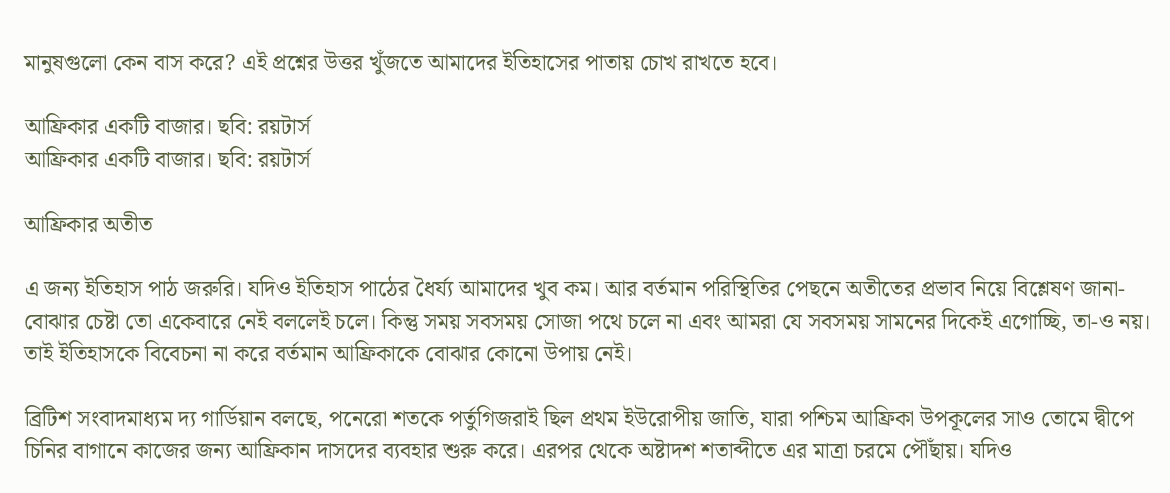মানুষগুলো কেন বাস করে? এই প্রশ্নের উত্তর খুঁজতে আমাদের ইতিহাসের পাতায় চোখ রাখতে হবে।

আফ্রিকার একটি বাজার। ছবি: রয়টার্স
আফ্রিকার একটি বাজার। ছবি: রয়টার্স

আফ্রিকার অতীত

এ জন্য ইতিহাস পাঠ জরুরি। যদিও ইতিহাস পাঠের ধৈর্য্য আমাদের খুব কম। আর বর্তমান পরিস্থিতির পেছনে অতীতের প্রভাব নিয়ে বিশ্লেষণ জানা-বোঝার চেষ্টা তো একেবারে নেই বললেই চলে। কিন্তু সময় সবসময় সোজা পথে চলে না এবং আমরা যে সবসময় সামনের দিকেই এগোচ্ছি, তা-ও নয়। তাই ইতিহাসকে বিবেচনা না করে বর্তমান আফ্রিকাকে বোঝার কোনো উপায় নেই।

ব্রিটিশ সংবাদমাধ্যম দ্য গার্ডিয়ান বলছে, পনেরো শতকে পর্তুগিজরাই ছিল প্রথম ইউরোপীয় জাতি, যারা পশ্চিম আফ্রিকা উপকূলের সাও তোমে দ্বীপে চিনির বাগানে কাজের জন্য আফ্রিকান দাসদের ব্যবহার শুরু করে। এরপর থেকে অষ্টাদশ শতাব্দীতে এর মাত্রা চরমে পৌঁছায়। যদিও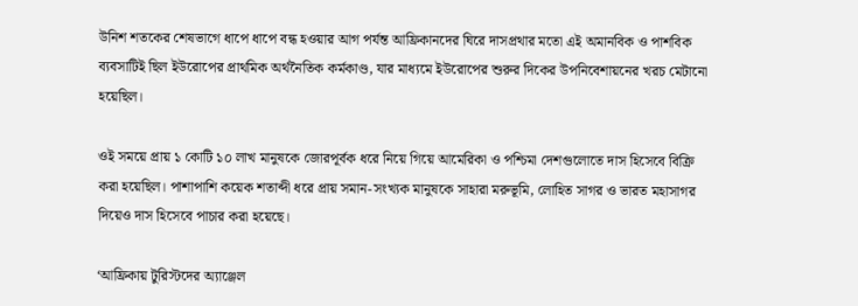উনিশ শতকের শেষভাগে ধাপে ধাপে বন্ধ হওয়ার আগ পর্যন্ত আফ্রিকানদের ঘিরে দাসপ্রথার মতো এই অমানবিক ও পাশবিক ব্যবসাটিই ছিল ইউরোপের প্রাথমিক অর্থনৈতিক কর্মকাণ্ড, যার মাধ্যমে ইউরোপের শুরুর দিকের উপনিবেশায়নের খরচ মেটানো হয়েছিল।

ওই সময়ে প্রায় ১ কোটি ১০ লাখ মানুষকে জোরপূর্বক ধরে নিয়ে গিয়ে আমেরিকা ও পশ্চিমা দেশগুলোতে দাস হিসেবে বিক্রি করা হয়েছিল। পাশাপাশি কয়েক শতাব্দী ধরে প্রায় সমান-সংখ্যক মানুষকে সাহারা মরুভূমি, লোহিত সাগর ও ভারত মহাসাগর দিয়েও দাস হিসেবে পাচার করা হয়েছে।

‘আফ্রিকায় টুরিস্টদের অ্যাঞ্জেল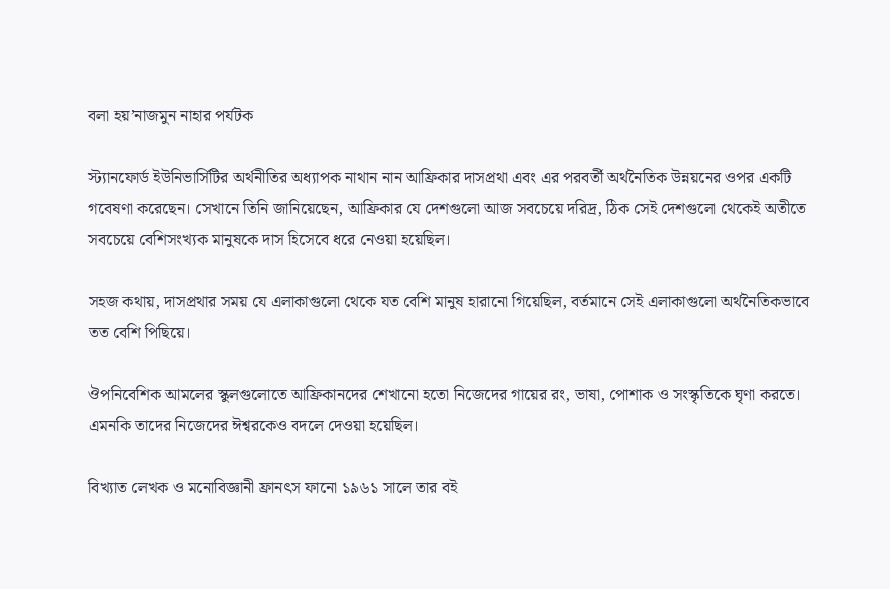বলা হয়’নাজমুন নাহার পর্যটক

স্ট্যানফোর্ড ইউনিভার্সিটির অর্থনীতির অধ্যাপক নাথান নান আফ্রিকার দাসপ্রথা এবং এর পরবর্তী অর্থনৈতিক উন্নয়নের ওপর একটি গবেষণা করেছেন। সেখানে তিনি জানিয়েছেন, আফ্রিকার যে দেশগুলো আজ সবচেয়ে দরিদ্র, ঠিক সেই দেশগুলো থেকেই অতীতে সবচেয়ে বেশিসংখ্যক মানুষকে দাস হিসেবে ধরে নেওয়া হয়েছিল।

সহজ কথায়, দাসপ্রথার সময় যে এলাকাগুলো থেকে যত বেশি মানুষ হারানো গিয়েছিল, বর্তমানে সেই এলাকাগুলো অর্থনৈতিকভাবে তত বেশি পিছিয়ে।

ঔপনিবেশিক আমলের স্কুলগুলোতে আফ্রিকানদের শেখানো হতো নিজেদের গায়ের রং, ভাষা, পোশাক ও সংস্কৃতিকে ঘৃণা করতে। এমনকি তাদের নিজেদের ঈশ্বরকেও বদলে দেওয়া হয়েছিল।

বিখ্যাত লেখক ও মনোবিজ্ঞানী ফ্রানৎস ফানো ১৯৬১ সালে তার বই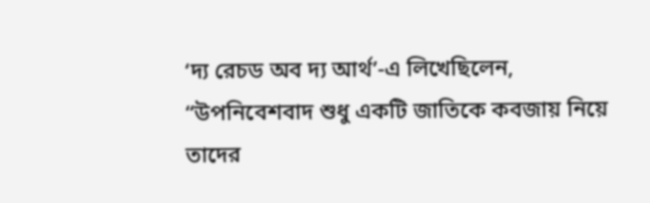‘দ্য রেচড অব দ্য আর্থ’-এ লিখেছিলেন, “উপনিবেশবাদ শুধু একটি জাতিকে কবজায় নিয়ে তাদের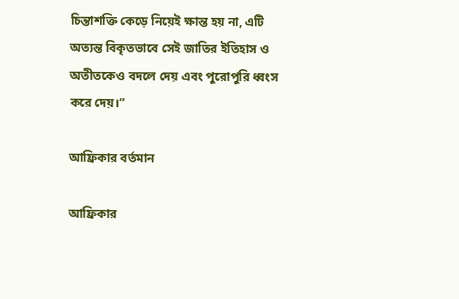চিন্তাশক্তি কেড়ে নিয়েই ক্ষান্ত হয় না, এটি অত্যন্ত বিকৃতভাবে সেই জাতির ইতিহাস ও অতীতকেও বদলে দেয় এবং পুরোপুরি ধ্বংস করে দেয়।”

আফ্রিকার বর্তমান

আফ্রিকার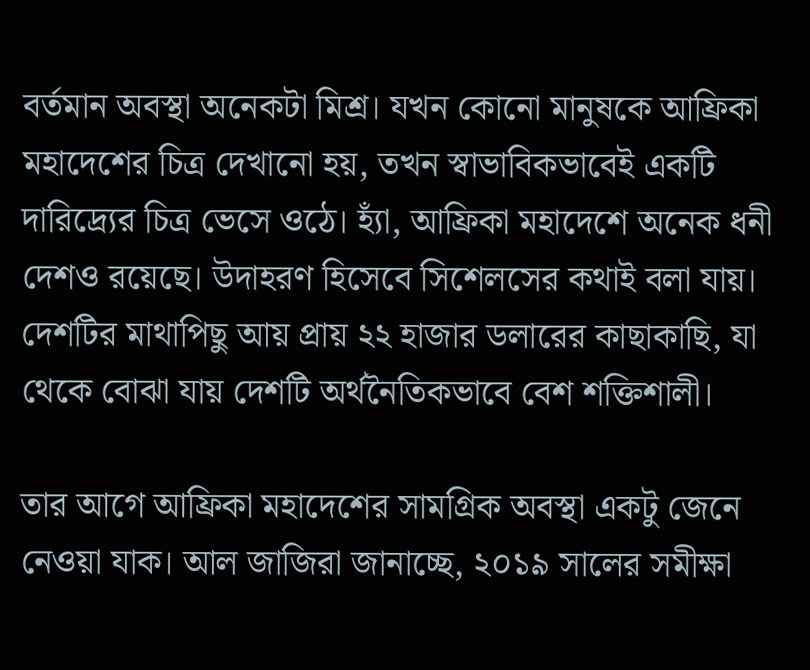বর্তমান অবস্থা অনেকটা মিশ্র। যখন কোনো মানুষকে আফ্রিকা মহাদেশের চিত্র দেখানো হয়, তখন স্বাভাবিকভাবেই একটি দারিদ্র্যের চিত্র ভেসে ওঠে। হ্যাঁ, আফ্রিকা মহাদেশে অনেক ধনী দেশও রয়েছে। উদাহরণ হিসেবে সিশেলসের কথাই বলা যায়। দেশটির মাথাপিছু আয় প্রায় ২২ হাজার ডলারের কাছাকাছি, যা থেকে বোঝা যায় দেশটি অর্থনৈতিকভাবে বেশ শক্তিশালী।

তার আগে আফ্রিকা মহাদেশের সামগ্রিক অবস্থা একটু জেনে নেওয়া যাক। আল জাজিরা জানাচ্ছে, ২০১৯ সালের সমীক্ষা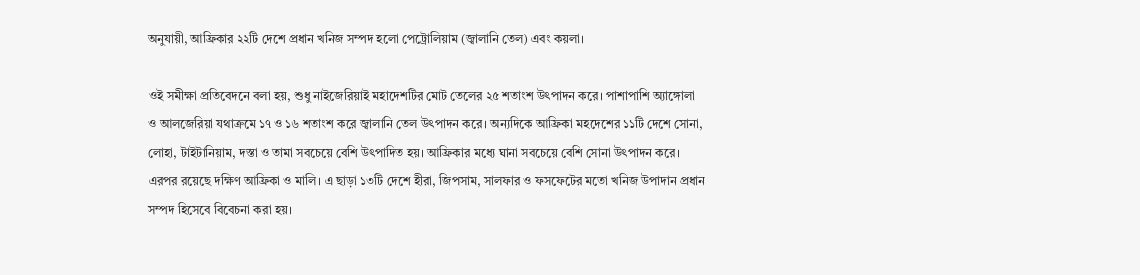অনুযায়ী, আফ্রিকার ২২টি দেশে প্রধান খনিজ সম্পদ হলো পেট্রোলিয়াম (জ্বালানি তেল) এবং কয়লা।

ওই সমীক্ষা প্রতিবেদনে বলা হয়, শুধু নাইজেরিয়াই মহাদেশটির মোট তেলের ২৫ শতাংশ উৎপাদন করে। পাশাপাশি অ্যাঙ্গোলা ও আলজেরিয়া যথাক্রমে ১৭ ও ১৬ শতাংশ করে জ্বালানি তেল উৎপাদন করে। অন্যদিকে আফ্রিকা মহদেশের ১১টি দেশে সোনা, লোহা, টাইটানিয়াম, দস্তা ও তামা সবচেয়ে বেশি উৎপাদিত হয়। আফ্রিকার মধ্যে ঘানা সবচেয়ে বেশি সোনা উৎপাদন করে। এরপর রয়েছে দক্ষিণ আফ্রিকা ও মালি। এ ছাড়া ১৩টি দেশে হীরা, জিপসাম, সালফার ও ফসফেটের মতো খনিজ উপাদান প্রধান সম্পদ হিসেবে বিবেচনা করা হয়।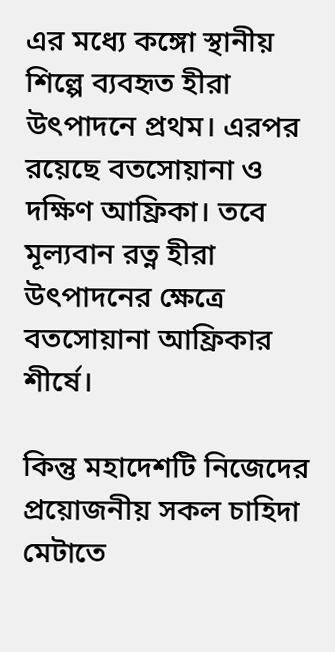এর মধ্যে কঙ্গো স্থানীয় শিল্পে ব্যবহৃত হীরা উৎপাদনে প্রথম। এরপর রয়েছে বতসোয়ানা ও দক্ষিণ আফ্রিকা। তবে মূল্যবান রত্ন হীরা উৎপাদনের ক্ষেত্রে বতসোয়ানা আফ্রিকার শীর্ষে।

কিন্তু মহাদেশটি নিজেদের প্রয়োজনীয় সকল চাহিদা মেটাতে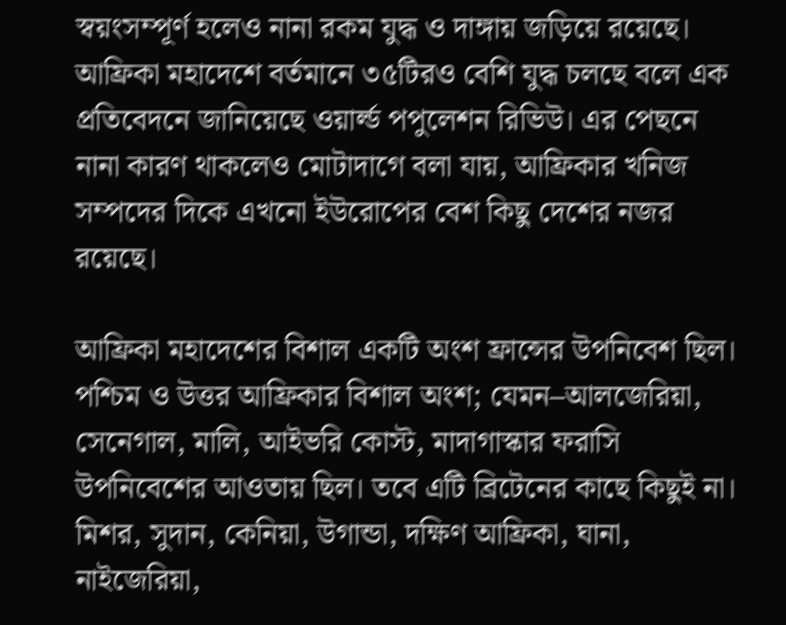স্বয়ংসম্পূর্ণ হলেও নানা রকম যুদ্ধ ও দাঙ্গায় জড়িয়ে রয়েছে। আফ্রিকা মহাদেশে বর্তমানে ৩৫টিরও বেশি যুদ্ধ চলছে বলে এক প্রতিবেদনে জানিয়েছে ওয়ার্ল্ড পপুলেশন রিভিউ। এর পেছনে নানা কারণ থাকলেও মোটাদাগে বলা যায়, আফ্রিকার খনিজ সম্পদের দিকে এখনো ইউরোপের বেশ কিছু দেশের নজর রয়েছে।

আফ্রিকা মহাদেশের বিশাল একটি অংশ ফ্রান্সের উপনিবেশ ছিল। পশ্চিম ও উত্তর আফ্রিকার বিশাল অংশ; যেমন–আলজেরিয়া, সেনেগাল, মালি, আইভরি কোস্ট, মাদাগাস্কার ফরাসি উপনিবেশের আওতায় ছিল। তবে এটি ব্রিটেনের কাছে কিছুই না। মিশর, সুদান, কেনিয়া, উগান্ডা, দক্ষিণ আফ্রিকা, ঘানা, নাইজেরিয়া,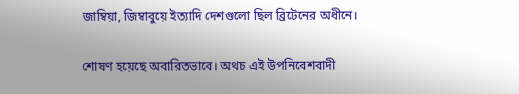জাম্বিয়া, জিম্বাবুয়ে ইত্যাদি দেশগুলো ছিল ব্রিটেনের অধীনে।

শোষণ হয়েছে অবারিতভাবে। অথচ এই উপনিবেশবাদী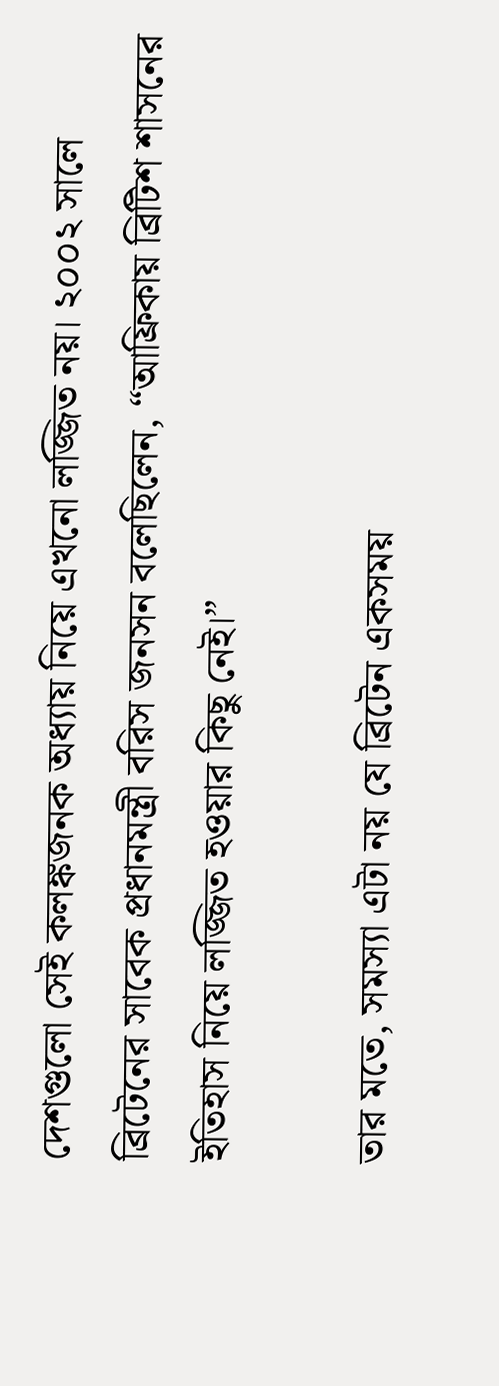দেশগুলো সেই কলঙ্কজনক অধ্যায় নিয়ে এখনো লজ্জিত নয়। ২০০২ সালে ব্রিটেনের সাবেক প্রধানমন্ত্রী বরিস জনসন বলেছিলেন, “আফ্রিকায় ব্রিটিশ শাসনের ইতিহাস নিয়ে লজ্জিত হওয়ার কিছু নেই।”

তার মতে, সমস্যা এটা নয় যে ব্রিটেন একসময়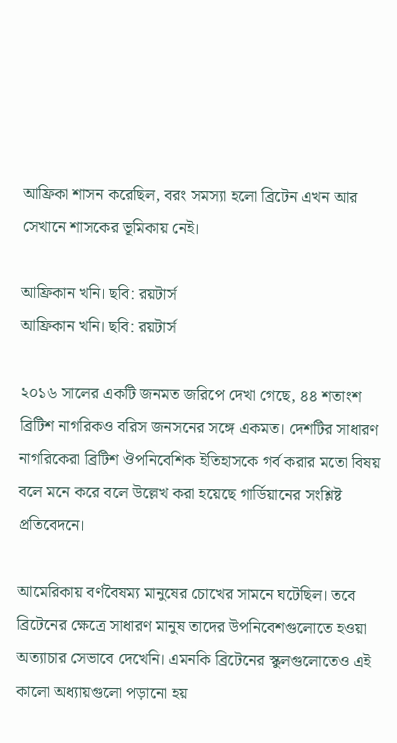আফ্রিকা শাসন করেছিল, বরং সমস্যা হলো ব্রিটেন এখন আর সেখানে শাসকের ভূমিকায় নেই।

আফ্রিকান খনি। ছবি: রয়টার্স
আফ্রিকান খনি। ছবি: রয়টার্স

২০১৬ সালের একটি জনমত জরিপে দেখা গেছে, ৪৪ শতাংশ ব্রিটিশ নাগরিকও বরিস জনসনের সঙ্গে একমত। দেশটির সাধারণ নাগরিকেরা ব্রিটিশ ঔপনিবেশিক ইতিহাসকে গর্ব করার মতো বিষয় বলে মনে করে বলে উল্লেখ করা হয়েছে গার্ডিয়ানের সংশ্লিষ্ট প্রতিবেদনে।

আমেরিকায় বর্ণবৈষম্য মানুষের চোখের সামনে ঘটেছিল। তবে ব্রিটেনের ক্ষেত্রে সাধারণ মানুষ তাদের উপনিবেশগুলোতে হওয়া অত্যাচার সেভাবে দেখেনি। এমনকি ব্রিটেনের স্কুলগুলোতেও এই কালো অধ্যায়গুলো পড়ানো হয়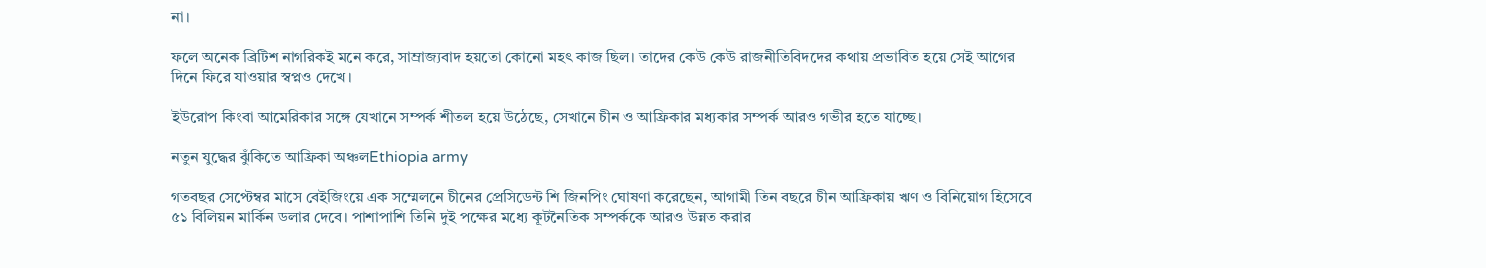না।

ফলে অনেক ব্রিটিশ নাগরিকই মনে করে, সাম্রাজ্যবাদ হয়তো কোনো মহৎ কাজ ছিল। তাদের কেউ কেউ রাজনীতিবিদদের কথায় প্রভাবিত হয়ে সেই আগের দিনে ফিরে যাওয়ার স্বপ্নও দেখে।

ইউরোপ কিংবা আমেরিকার সঙ্গে যেখানে সম্পর্ক শীতল হয়ে উঠেছে, সেখানে চীন ও আফ্রিকার মধ্যকার সম্পর্ক আরও গভীর হতে যাচ্ছে।

নতুন যুদ্ধের ঝুঁকিতে আফ্রিকা অঞ্চলEthiopia army

গতবছর সেপ্টেম্বর মাসে বেইজিংয়ে এক সম্মেলনে চীনের প্রেসিডেন্ট শি জিনপিং ঘোষণা করেছেন, আগামী তিন বছরে চীন আফ্রিকায় ঋণ ও বিনিয়োগ হিসেবে ৫১ বিলিয়ন মার্কিন ডলার দেবে। পাশাপাশি তিনি দুই পক্ষের মধ্যে কূটনৈতিক সম্পর্ককে আরও উন্নত করার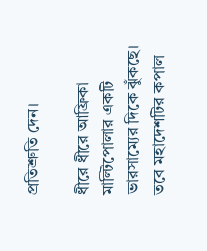প্রতিশ্রুতি দেন।

ধীরে ধীরে আফ্রিকা মাল্টিপোলার একটি ভারসাম্যের দিকে ঝুঁকছে। তবে মহাদেশটির কপাল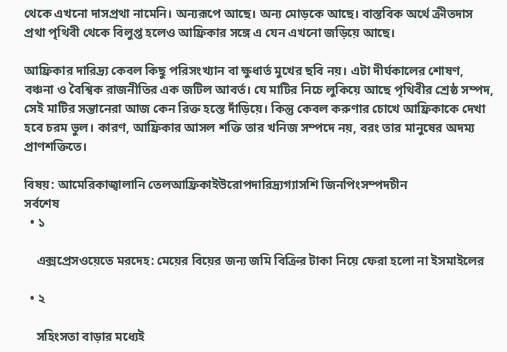থেকে এখনো দাসপ্রথা নামেনি। অন্যরূপে আছে। অন্য মোড়কে আছে। বাস্তবিক অর্থে ক্রীতদাস প্রথা পৃথিবী থেকে বিলুপ্ত হলেও আফ্রিকার সঙ্গে এ যেন এখনো জড়িয়ে আছে।

আফ্রিকার দারিদ্র্য কেবল কিছু পরিসংখ্যান বা ক্ষুধার্ত মুখের ছবি নয়। এটা দীর্ঘকালের শোষণ, বঞ্চনা ও বৈশ্বিক রাজনীতির এক জটিল আবর্ত। যে মাটির নিচে লুকিয়ে আছে পৃথিবীর শ্রেষ্ঠ সম্পদ, সেই মাটির সন্তানেরা আজ কেন রিক্ত হস্তে দাঁড়িয়ে। কিন্তু কেবল করুণার চোখে আফ্রিকাকে দেখা হবে চরম ভুল। কারণ, আফ্রিকার আসল শক্তি তার খনিজ সম্পদে নয়, বরং তার মানুষের অদম্য প্রাণশক্তিতে।

বিষয়: আমেরিকাজ্বালানি তেলআফ্রিকাইউরোপদারিদ্র্যগ্যাসশি জিনপিংসম্পদচীন
সর্বশেষ
  • ১

    এক্সপ্রেসওয়েতে মরদেহ: মেয়ের বিয়ের জন্য জমি বিক্রির টাকা নিয়ে ফেরা হলো না ইসমাইলের

  • ২

    সহিংসতা বাড়ার মধ্যেই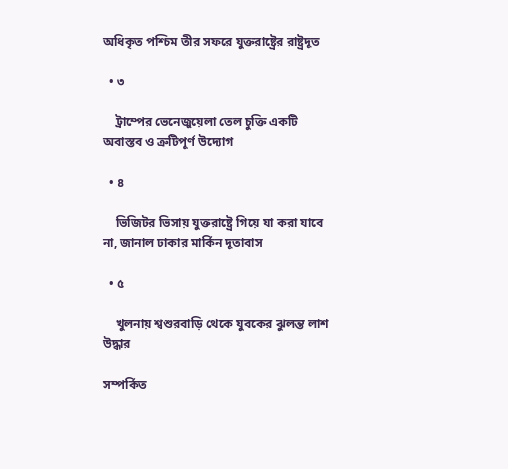অধিকৃত পশ্চিম তীর সফরে যুক্তরাষ্ট্রের রাষ্ট্রদূত

  • ৩

    ট্রাম্পের ভেনেজুয়েলা তেল চুক্তি একটি অবাস্তব ও ত্রুটিপূর্ণ উদ্যোগ

  • ৪

    ভিজিটর ভিসায় যুক্তরাষ্ট্রে গিয়ে যা করা যাবে না, জানাল ঢাকার মার্কিন দূতাবাস

  • ৫

    খুলনায় শ্বশুরবাড়ি থেকে যুবকের ঝুলন্ত লাশ উদ্ধার

সম্পর্কিত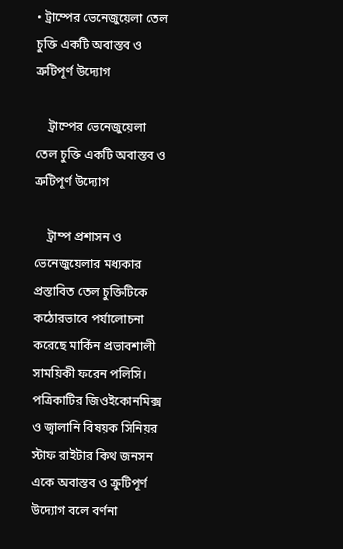• ট্রাম্পের ভেনেজুয়েলা তেল চুক্তি একটি অবাস্তব ও ত্রুটিপূর্ণ উদ্যোগ

    ট্রাম্পের ভেনেজুয়েলা তেল চুক্তি একটি অবাস্তব ও ত্রুটিপূর্ণ উদ্যোগ

    ট্রাম্প প্রশাসন ও ভেনেজুয়েলার মধ্যকার প্রস্তাবিত তেল চুক্তিটিকে কঠোরভাবে পর্যালোচনা করেছে মার্কিন প্রভাবশালী সাময়িকী ফরেন পলিসি। পত্রিকাটির জিওইকোনমিক্স ও জ্বালানি বিষয়ক সিনিয়র স্টাফ রাইটার কিথ জনসন একে অবাস্তব ও ক্রুটিপূর্ণ উদ্যোগ বলে বর্ণনা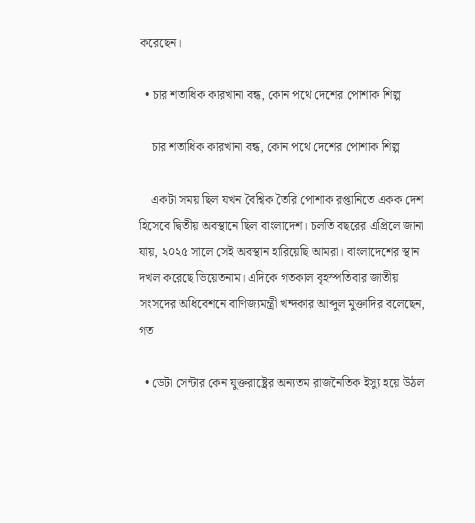করেছেন।

  • চার শতাধিক কারখানা বন্ধ, কোন পথে দেশের পোশাক শিল্প

    চার শতাধিক কারখানা বন্ধ, কোন পথে দেশের পোশাক শিল্প

    একটা সময় ছিল যখন বৈশ্বিক তৈরি পোশাক রপ্তানিতে একক দেশ হিসেবে দ্বিতীয় অবস্থানে ছিল বাংলাদেশ। চলতি বছরের এপ্রিলে জানা যায়, ২০২৫ সালে সেই অবস্থান হারিয়েছি আমরা। বাংলাদেশের স্থান দখল করেছে ভিয়েতনাম। এদিকে গতকাল বৃহস্পতিবার জাতীয় সংসদের অধিবেশনে বাণিজ্যমন্ত্রী খন্দকার আব্দুল মুক্তাদির বলেছেন, গত

  • ডেটা সেন্টার কেন যুক্তরাষ্ট্রের অন্যতম রাজনৈতিক ইস্যু হয়ে উঠল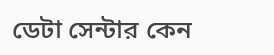ডেটা সেন্টার কেন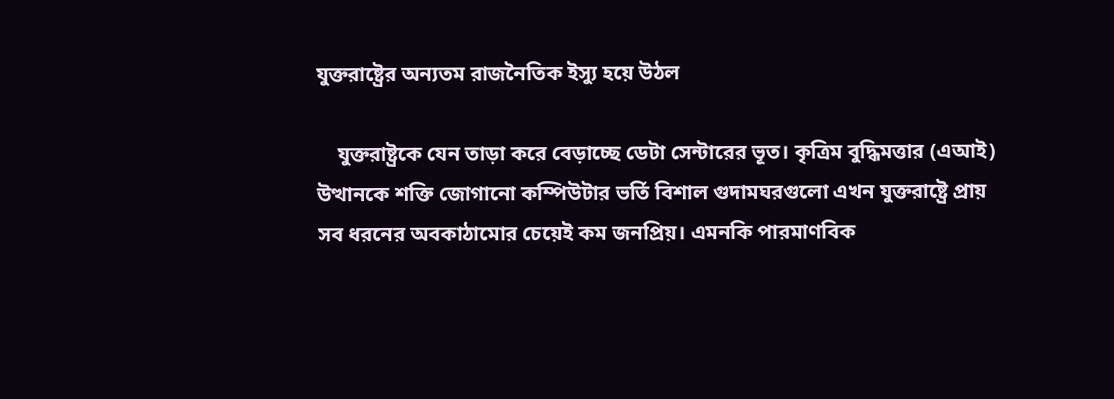যুক্তরাষ্ট্রের অন্যতম রাজনৈতিক ইস্যু হয়ে উঠল

    যুক্তরাষ্ট্রকে যেন তাড়া করে বেড়াচ্ছে ডেটা সেন্টারের ভূত। কৃত্রিম বুদ্ধিমত্তার (এআই) উত্থানকে শক্তি জোগানো কম্পিউটার ভর্তি বিশাল গুদামঘরগুলো এখন যুক্তরাষ্ট্রে প্রায় সব ধরনের অবকাঠামোর চেয়েই কম জনপ্রিয়। এমনকি পারমাণবিক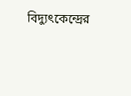বিদ্যুৎকেন্দ্রের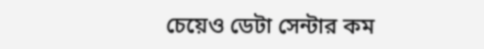চেয়েও ডেটা সেন্টার কম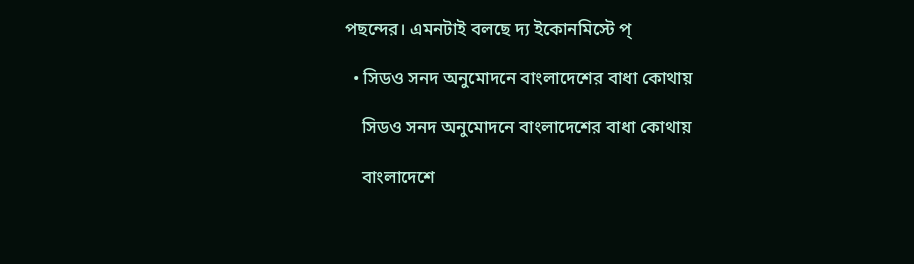পছন্দের। এমনটাই বলছে দ্য ইকোনমিস্টে প্

  • সিডও সনদ অনুমোদনে বাংলাদেশের বাধা কোথায়

    সিডও সনদ অনুমোদনে বাংলাদেশের বাধা কোথায়

    বাংলাদেশে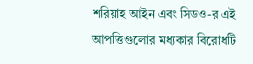শরিয়াহ আইন এবং সিডও-র এই আপত্তিগুলোর মধ্যকার বিরোধটি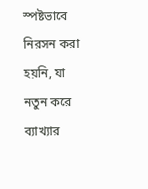স্পষ্টভাবে নিরসন করা হয়নি, যা নতুন করে ব্যাখ্যার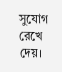সুযোগ রেখে দেয়।